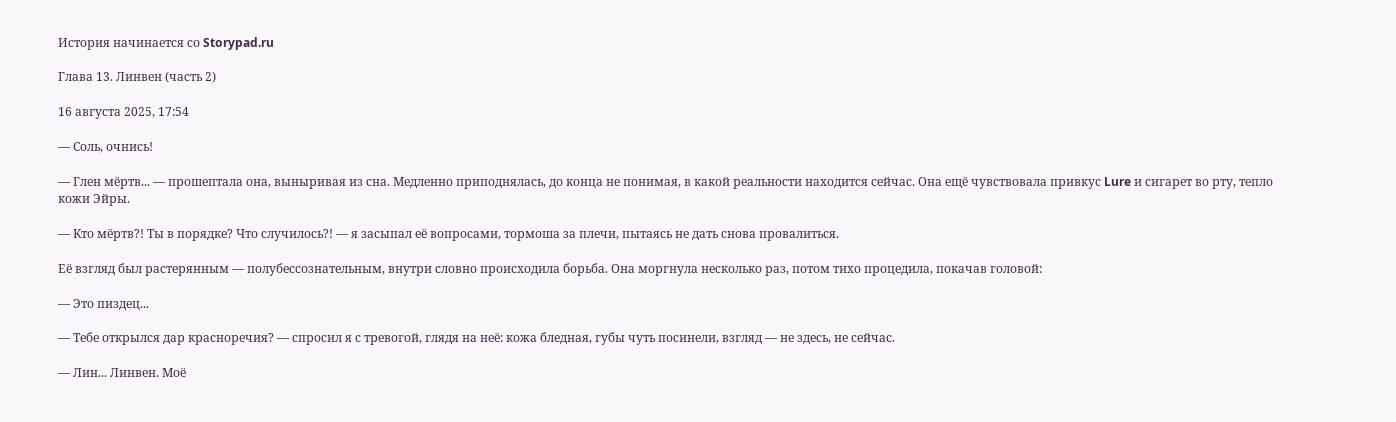История начинается со Storypad.ru

Глава 13. Линвен (часть 2)

16 августа 2025, 17:54

— Соль, очнись!

— Глен мёртв... — прошептала она, выныривая из сна. Медленно приподнялась, до конца не понимая, в какой реальности находится сейчас. Она ещё чувствовала привкус Lure и сигарет во рту, тепло кожи Эйры.

— Кто мёртв?! Ты в порядке? Что случилось?! — я засыпал её вопросами, тормоша за плечи, пытаясь не дать снова провалиться.

Её взгляд был растерянным — полубессознательным, внутри словно происходила борьба. Она моргнула несколько раз, потом тихо процедила, покачав головой:

— Это пиздец...

— Тебе открылся дар красноречия? — спросил я с тревогой, глядя на неё: кожа бледная, губы чуть посинели, взгляд — не здесь, не сейчас.

— Лин... Линвен. Моё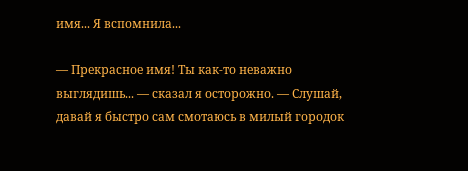имя... Я вспомнила...

— Прекрасное имя! Ты как-то неважно выглядишь... — сказал я осторожно. — Слушай, давай я быстро сам смотаюсь в милый городок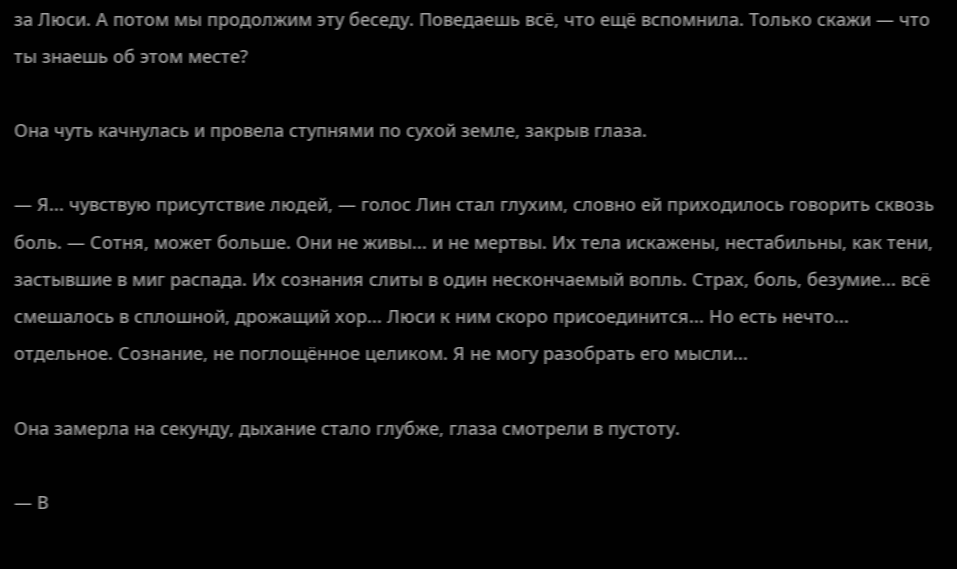за Люси. А потом мы продолжим эту беседу. Поведаешь всё, что ещё вспомнила. Только скажи — что ты знаешь об этом месте?

Она чуть качнулась и провела ступнями по сухой земле, закрыв глаза.

— Я... чувствую присутствие людей, — голос Лин стал глухим, словно ей приходилось говорить сквозь боль. — Сотня, может больше. Они не живы... и не мертвы. Их тела искажены, нестабильны, как тени, застывшие в миг распада. Их сознания слиты в один нескончаемый вопль. Страх, боль, безумие... всё смешалось в сплошной, дрожащий хор... Люси к ним скоро присоединится... Но есть нечто... отдельное. Сознание, не поглощённое целиком. Я не могу разобрать его мысли...

Она замерла на секунду, дыхание стало глубже, глаза смотрели в пустоту.

— В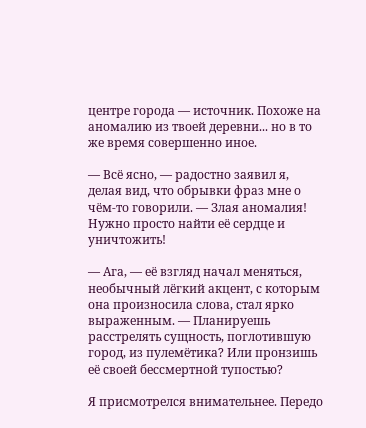центре города — источник. Похоже на аномалию из твоей деревни... но в то же время совершенно иное.

— Всё ясно, — радостно заявил я, делая вид, что обрывки фраз мне о чём-то говорили. — Злая аномалия! Нужно просто найти её сердце и уничтожить!

— Ага, — её взгляд начал меняться, необычный лёгкий акцент, с которым она произносила слова, стал ярко выраженным. — Планируешь расстрелять сущность, поглотившую город, из пулемётика? Или пронзишь её своей бессмертной тупостью?

Я присмотрелся внимательнее. Передо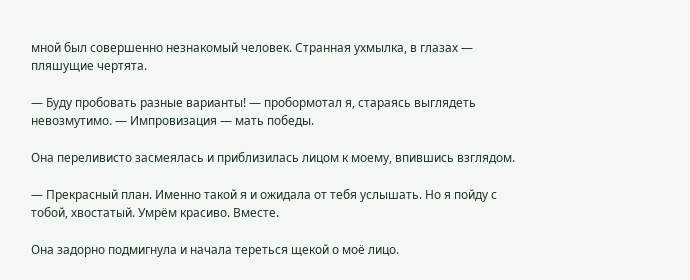мной был совершенно незнакомый человек. Странная ухмылка, в глазах — пляшущие чертята.

— Буду пробовать разные варианты! — пробормотал я, стараясь выглядеть невозмутимо. — Импровизация — мать победы.

Она переливисто засмеялась и приблизилась лицом к моему, впившись взглядом.

— Прекрасный план. Именно такой я и ожидала от тебя услышать. Но я пойду с тобой, хвостатый. Умрём красиво. Вместе.

Она задорно подмигнула и начала тереться щекой о моё лицо.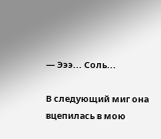— Эээ... Соль...

В следующий миг она вцепилась в мою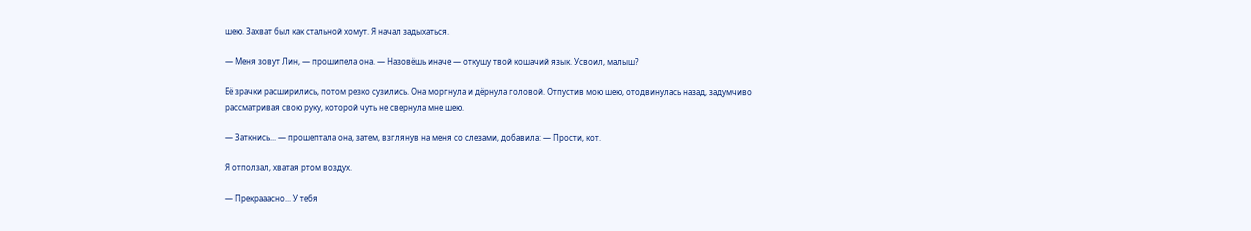шею. Захват был как стальной хомут. Я начал задыхаться.

— Меня зовут Лин, — прошипела она. — Назовёшь иначе — откушу твой кошачий язык. Усвоил, малыш?

Её зрачки расширились, потом резко сузились. Она моргнула и дёрнула головой. Отпустив мою шею, отодвинулась назад, задумчиво рассматривая свою руку, которой чуть не свернула мне шею.

— Заткнись... — прошептала она, затем, взглянув на меня со слезами, добавила: — Прости, кот.

Я отползал, хватая ртом воздух.

— Прекрааасно... У тебя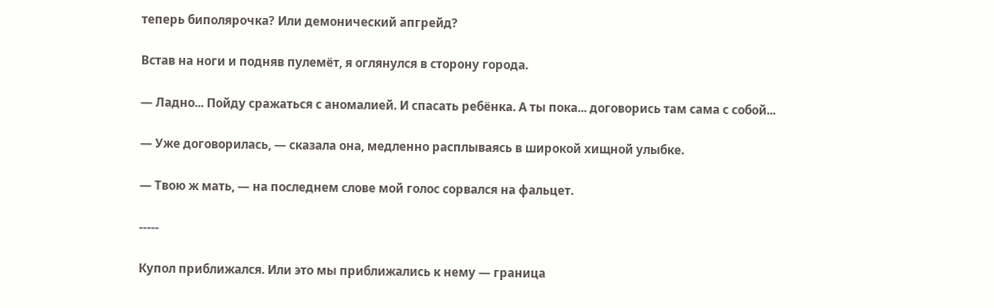теперь биполярочка? Или демонический апгрейд?

Встав на ноги и подняв пулемёт, я оглянулся в сторону города.

— Ладно... Пойду сражаться с аномалией. И спасать ребёнка. А ты пока... договорись там сама с собой...

— Уже договорилась, — сказала она, медленно расплываясь в широкой хищной улыбке.

— Твою ж мать, — на последнем слове мой голос сорвался на фальцет.

-----

Купол приближался. Или это мы приближались к нему — граница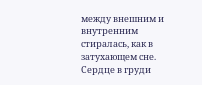между внешним и внутренним стиралась, как в затухающем сне. Сердце в груди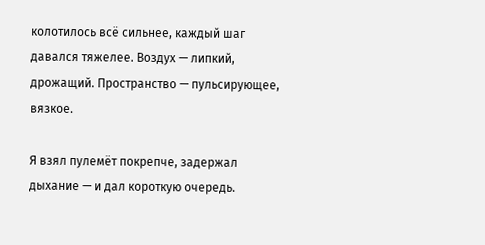колотилось всё сильнее, каждый шаг давался тяжелее. Воздух — липкий, дрожащий. Пространство — пульсирующее, вязкое.

Я взял пулемёт покрепче, задержал дыхание — и дал короткую очередь.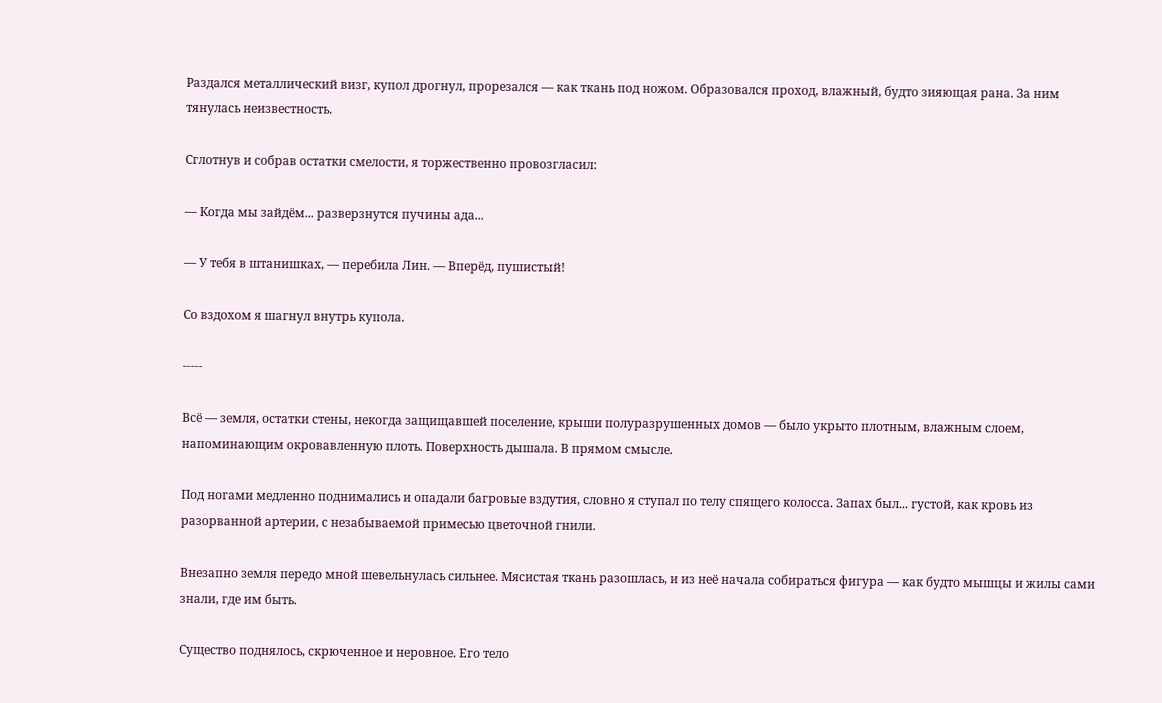Раздался металлический визг, купол дрогнул, прорезался — как ткань под ножом. Образовался проход, влажный, будто зияющая рана. За ним тянулась неизвестность.

Сглотнув и собрав остатки смелости, я торжественно провозгласил:

— Когда мы зайдём... разверзнутся пучины ада...

— У тебя в штанишках, — перебила Лин. — Вперёд, пушистый!

Со вздохом я шагнул внутрь купола.

-----

Всё — земля, остатки стены, некогда защищавшей поселение, крыши полуразрушенных домов — было укрыто плотным, влажным слоем, напоминающим окровавленную плоть. Поверхность дышала. В прямом смысле.

Под ногами медленно поднимались и опадали багровые вздутия, словно я ступал по телу спящего колосса. Запах был... густой, как кровь из разорванной артерии, с незабываемой примесью цветочной гнили.

Внезапно земля передо мной шевельнулась сильнее. Мясистая ткань разошлась, и из неё начала собираться фигура — как будто мышцы и жилы сами знали, где им быть.

Существо поднялось, скрюченное и неровное. Его тело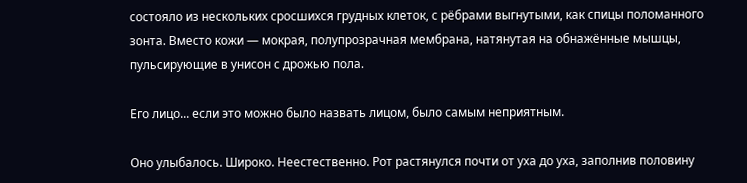состояло из нескольких сросшихся грудных клеток, с рёбрами выгнутыми, как спицы поломанного зонта. Вместо кожи — мокрая, полупрозрачная мембрана, натянутая на обнажённые мышцы, пульсирующие в унисон с дрожью пола.

Его лицо... если это можно было назвать лицом, было самым неприятным.

Оно улыбалось. Широко. Неестественно. Рот растянулся почти от уха до уха, заполнив половину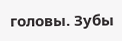головы. Зубы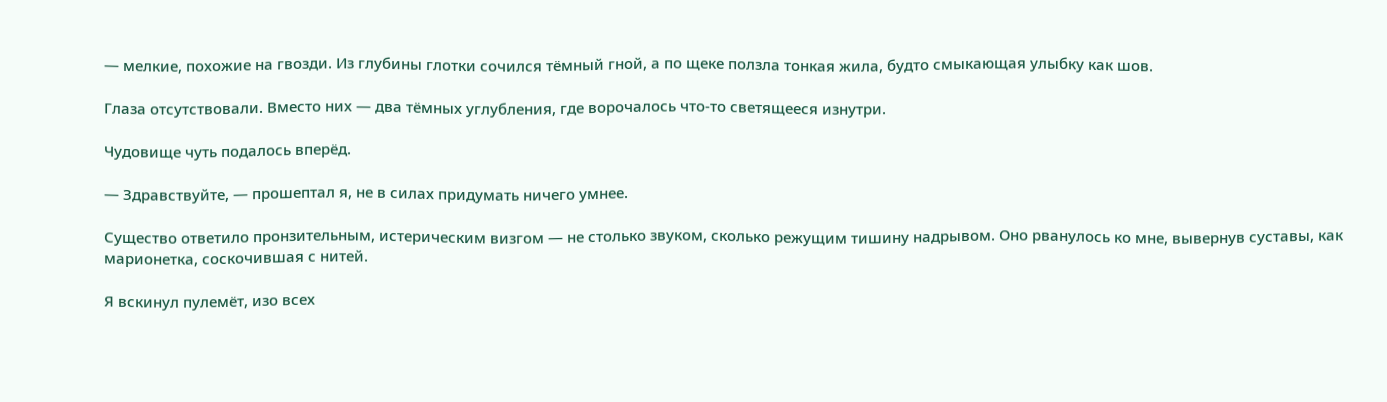— мелкие, похожие на гвозди. Из глубины глотки сочился тёмный гной, а по щеке ползла тонкая жила, будто смыкающая улыбку как шов.

Глаза отсутствовали. Вместо них — два тёмных углубления, где ворочалось что-то светящееся изнутри.

Чудовище чуть подалось вперёд.

— Здравствуйте, — прошептал я, не в силах придумать ничего умнее.

Существо ответило пронзительным, истерическим визгом — не столько звуком, сколько режущим тишину надрывом. Оно рванулось ко мне, вывернув суставы, как марионетка, соскочившая с нитей.

Я вскинул пулемёт, изо всех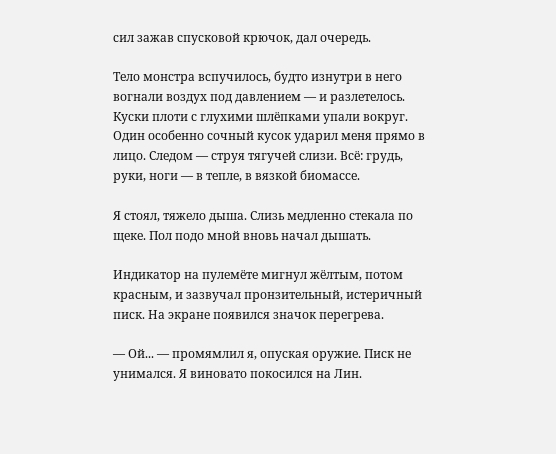сил зажав спусковой крючок, дал очередь.

Тело монстра вспучилось, будто изнутри в него вогнали воздух под давлением — и разлетелось. Куски плоти с глухими шлёпками упали вокруг. Один особенно сочный кусок ударил меня прямо в лицо. Следом — струя тягучей слизи. Всё: грудь, руки, ноги — в тепле, в вязкой биомассе.

Я стоял, тяжело дыша. Слизь медленно стекала по щеке. Пол подо мной вновь начал дышать.

Индикатор на пулемёте мигнул жёлтым, потом красным, и зазвучал пронзительный, истеричный писк. На экране появился значок перегрева.

— Ой... — промямлил я, опуская оружие. Писк не унимался. Я виновато покосился на Лин.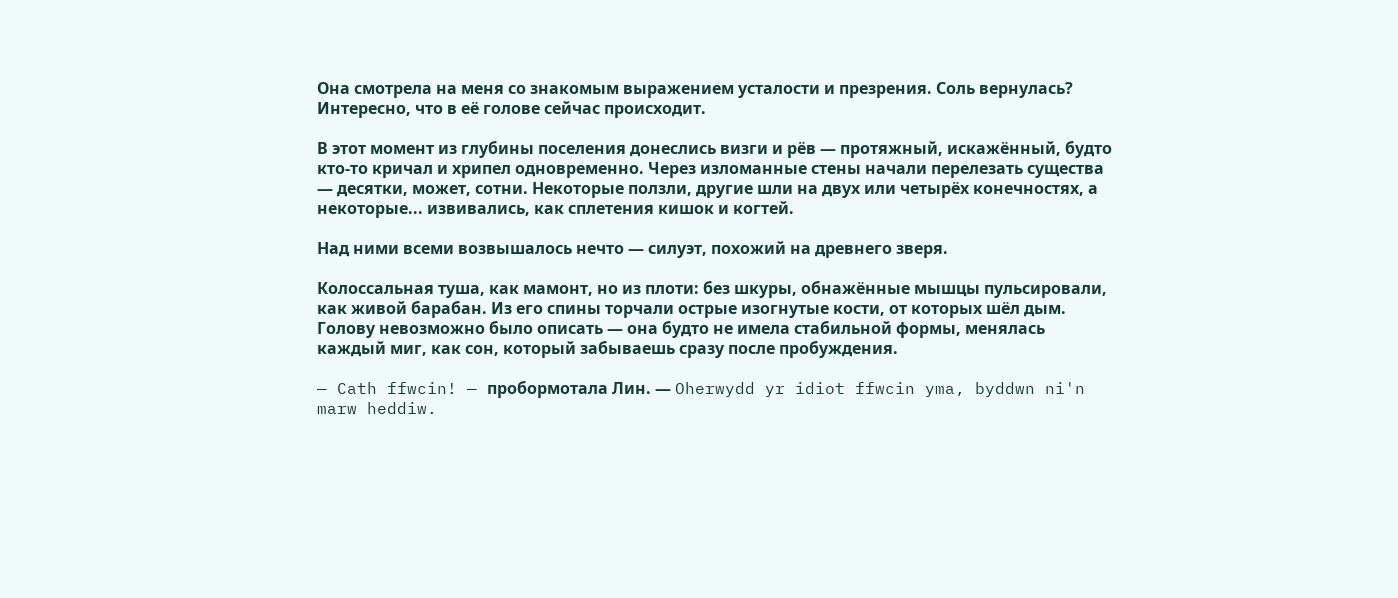Она смотрела на меня со знакомым выражением усталости и презрения. Соль вернулась? Интересно, что в её голове сейчас происходит.

В этот момент из глубины поселения донеслись визги и рёв — протяжный, искажённый, будто кто-то кричал и хрипел одновременно. Через изломанные стены начали перелезать существа — десятки, может, сотни. Некоторые ползли, другие шли на двух или четырёх конечностях, а некоторые... извивались, как сплетения кишок и когтей.

Над ними всеми возвышалось нечто — силуэт, похожий на древнего зверя.

Колоссальная туша, как мамонт, но из плоти: без шкуры, обнажённые мышцы пульсировали, как живой барабан. Из его спины торчали острые изогнутые кости, от которых шёл дым. Голову невозможно было описать — она будто не имела стабильной формы, менялась каждый миг, как сон, который забываешь сразу после пробуждения.

— Cath ffwcin! — пробормотала Лин. — Oherwydd yr idiot ffwcin yma, byddwn ni'n marw heddiw.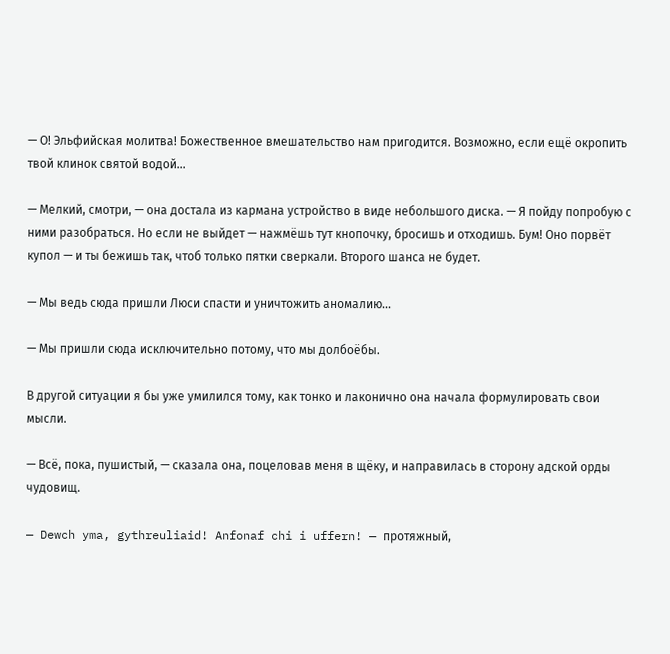— О! Эльфийская молитва! Божественное вмешательство нам пригодится. Возможно, если ещё окропить твой клинок святой водой...

— Мелкий, смотри, — она достала из кармана устройство в виде небольшого диска. — Я пойду попробую с ними разобраться. Но если не выйдет — нажмёшь тут кнопочку, бросишь и отходишь. Бум! Оно порвёт купол — и ты бежишь так, чтоб только пятки сверкали. Второго шанса не будет.

— Мы ведь сюда пришли Люси спасти и уничтожить аномалию...

— Мы пришли сюда исключительно потому, что мы долбоёбы.

В другой ситуации я бы уже умилился тому, как тонко и лаконично она начала формулировать свои мысли.

— Всё, пока, пушистый, — сказала она, поцеловав меня в щёку, и направилась в сторону адской орды чудовищ.

— Dewch yma, gythreuliaid! Anfonaf chi i uffern! — протяжный,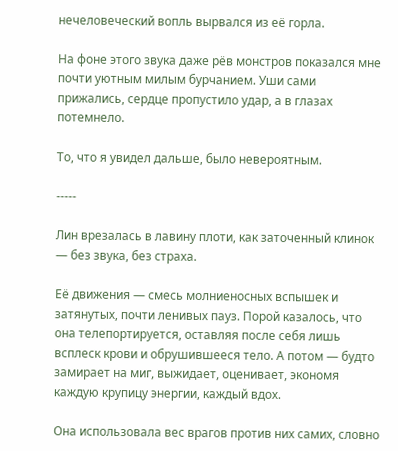нечеловеческий вопль вырвался из её горла.

На фоне этого звука даже рёв монстров показался мне почти уютным милым бурчанием. Уши сами прижались, сердце пропустило удар, а в глазах потемнело.

То, что я увидел дальше, было невероятным.

-----

Лин врезалась в лавину плоти, как заточенный клинок — без звука, без страха.

Её движения — смесь молниеносных вспышек и затянутых, почти ленивых пауз. Порой казалось, что она телепортируется, оставляя после себя лишь всплеск крови и обрушившееся тело. А потом — будто замирает на миг, выжидает, оценивает, экономя каждую крупицу энергии, каждый вдох.

Она использовала вес врагов против них самих, словно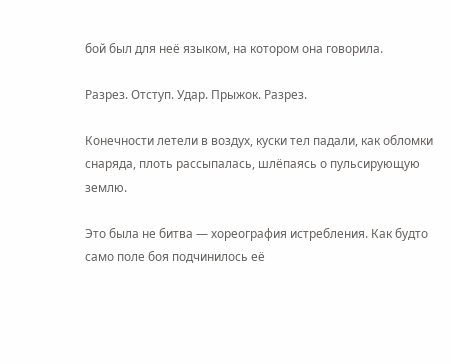бой был для неё языком, на котором она говорила.

Разрез. Отступ. Удар. Прыжок. Разрез.

Конечности летели в воздух, куски тел падали, как обломки снаряда, плоть рассыпалась, шлёпаясь о пульсирующую землю.

Это была не битва — хореография истребления. Как будто само поле боя подчинилось её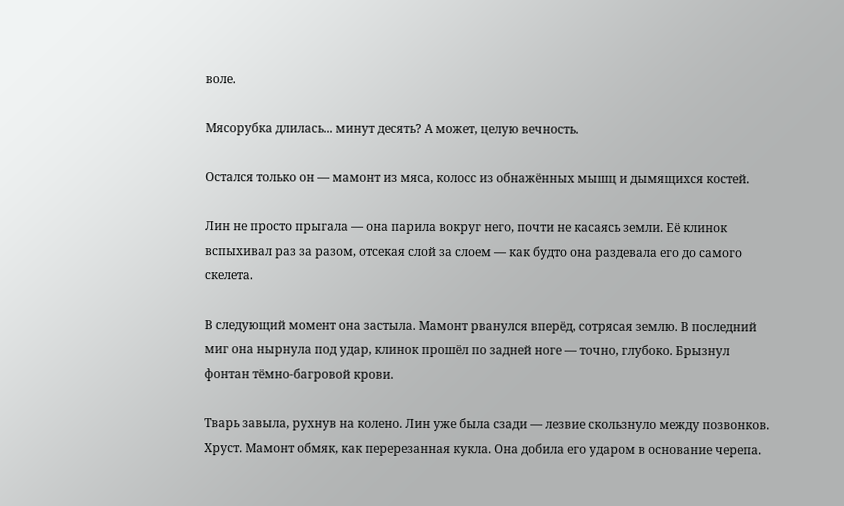воле.

Мясорубка длилась... минут десять? А может, целую вечность.

Остался только он — мамонт из мяса, колосс из обнажённых мышц и дымящихся костей.

Лин не просто прыгала — она парила вокруг него, почти не касаясь земли. Её клинок вспыхивал раз за разом, отсекая слой за слоем — как будто она раздевала его до самого скелета.

В следующий момент она застыла. Мамонт рванулся вперёд, сотрясая землю. В последний миг она нырнула под удар, клинок прошёл по задней ноге — точно, глубоко. Брызнул фонтан тёмно-багровой крови.

Тварь завыла, рухнув на колено. Лин уже была сзади — лезвие скользнуло между позвонков. Хруст. Мамонт обмяк, как перерезанная кукла. Она добила его ударом в основание черепа.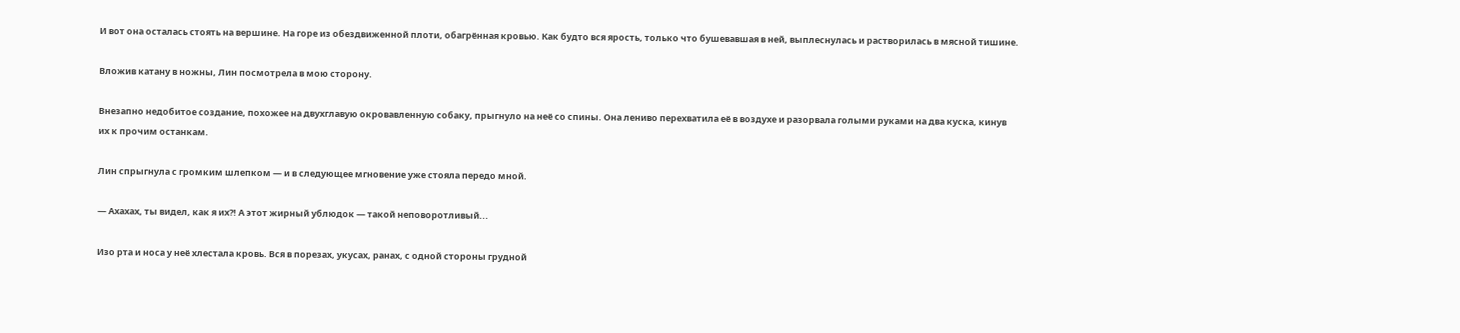И вот она осталась стоять на вершине. На горе из обездвиженной плоти, обагрённая кровью. Как будто вся ярость, только что бушевавшая в ней, выплеснулась и растворилась в мясной тишине.

Вложив катану в ножны, Лин посмотрела в мою сторону.

Внезапно недобитое создание, похожее на двухглавую окровавленную собаку, прыгнуло на неё со спины. Она лениво перехватила её в воздухе и разорвала голыми руками на два куска, кинув их к прочим останкам.

Лин спрыгнула с громким шлепком — и в следующее мгновение уже стояла передо мной.

— Ахахах, ты видел, как я их?! А этот жирный ублюдок — такой неповоротливый...

Изо рта и носа у неё хлестала кровь. Вся в порезах, укусах, ранах, с одной стороны грудной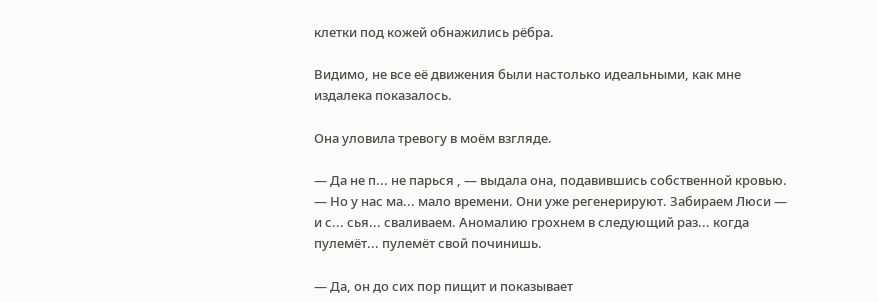клетки под кожей обнажились рёбра.

Видимо, не все её движения были настолько идеальными, как мне издалека показалось.

Она уловила тревогу в моём взгляде.

— Да не п... не парься , — выдала она, подавившись собственной кровью. — Но у нас ма... мало времени. Они уже регенерируют. Забираем Люси — и с... сья... сваливаем. Аномалию грохнем в следующий раз... когда пулемёт... пулемёт свой починишь.

— Да, он до сих пор пищит и показывает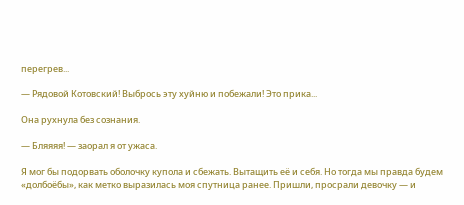перегрев...

— Рядовой Котовский! Выбрось эту хуйню и побежали! Это прика...

Она рухнула без сознания.

— Бляяяя! — заорал я от ужаса.

Я мог бы подорвать оболочку купола и сбежать. Вытащить её и себя. Но тогда мы правда будем «долбоёбы», как метко выразилась моя спутница ранее. Пришли, просрали девочку — и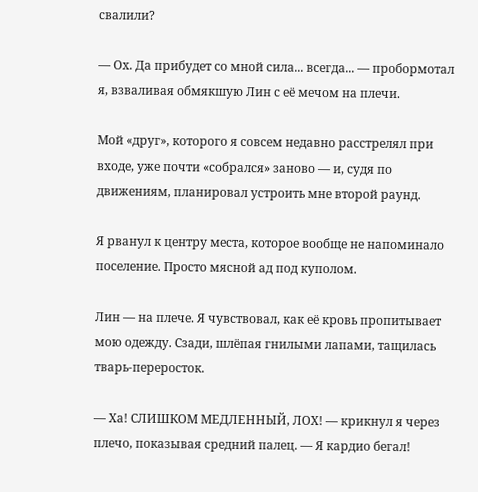свалили?

— Ох. Да прибудет со мной сила... всегда... — пробормотал я, взваливая обмякшую Лин с её мечом на плечи.

Мой «друг», которого я совсем недавно расстрелял при входе, уже почти «собрался» заново — и, судя по движениям, планировал устроить мне второй раунд.

Я рванул к центру места, которое вообще не напоминало поселение. Просто мясной ад под куполом.

Лин — на плече. Я чувствовал, как её кровь пропитывает мою одежду. Сзади, шлёпая гнилыми лапами, тащилась тварь-переросток.

— Ха! СЛИШКОМ МЕДЛЕННЫЙ, ЛОХ! — крикнул я через плечо, показывая средний палец. — Я кардио бегал!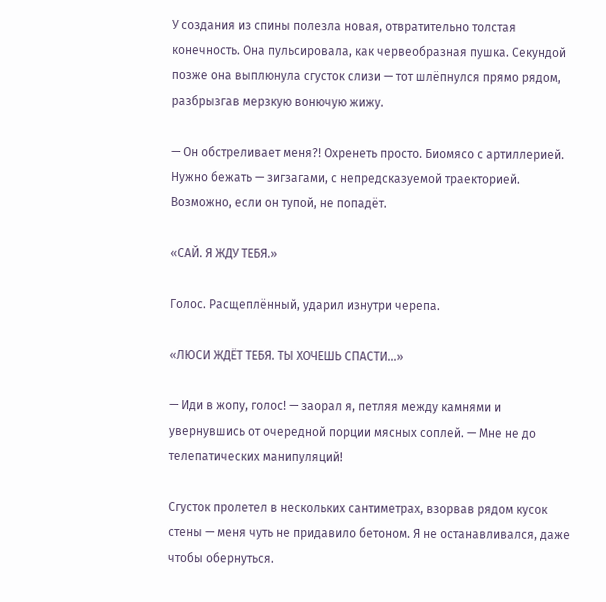У создания из спины полезла новая, отвратительно толстая конечность. Она пульсировала, как червеобразная пушка. Секундой позже она выплюнула сгусток слизи — тот шлёпнулся прямо рядом, разбрызгав мерзкую вонючую жижу.

— Он обстреливает меня?! Охренеть просто. Биомясо с артиллерией. Нужно бежать — зигзагами, с непредсказуемой траекторией. Возможно, если он тупой, не попадёт.

«САЙ. Я ЖДУ ТЕБЯ.»

Голос. Расщеплённый, ударил изнутри черепа.

«ЛЮСИ ЖДЁТ ТЕБЯ. ТЫ ХОЧЕШЬ СПАСТИ...»

— Иди в жопу, голос! — заорал я, петляя между камнями и увернувшись от очередной порции мясных соплей. — Мне не до телепатических манипуляций!

Сгусток пролетел в нескольких сантиметрах, взорвав рядом кусок стены — меня чуть не придавило бетоном. Я не останавливался, даже чтобы обернуться.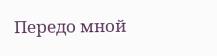Передо мной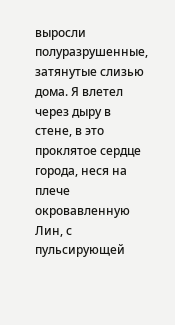выросли полуразрушенные, затянутые слизью дома. Я влетел через дыру в стене, в это проклятое сердце города, неся на плече окровавленную Лин, с пульсирующей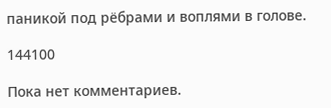паникой под рёбрами и воплями в голове.

144100

Пока нет комментариев.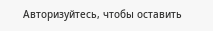Авторизуйтесь, чтобы оставить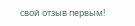свой отзыв первым!